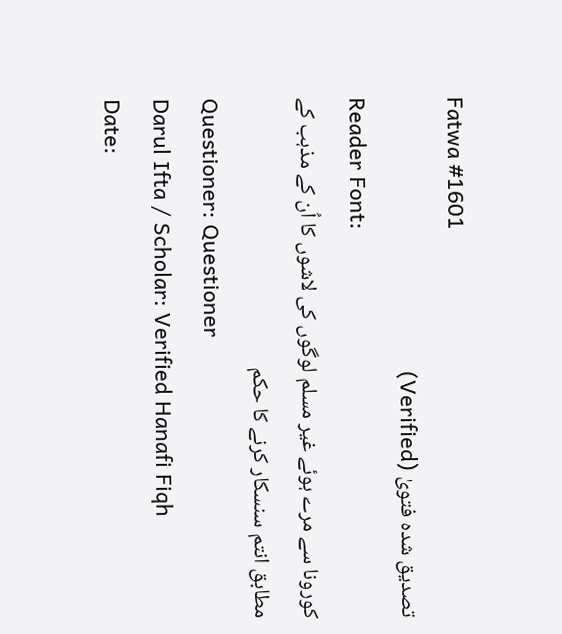Fatwa #1601
تصدیق شدہ فتویٰ (Verified)
Reader Font:
کورونا سے مرے ہوئے غیر مسلم لوگوں کی لاشوں کا اُن کے مذہب کے مطابق انتم سنسکار کرنے کا حکم
Questioner: Questioner
Darul Ifta / Scholar: Verified Hanafi Fiqh
Date: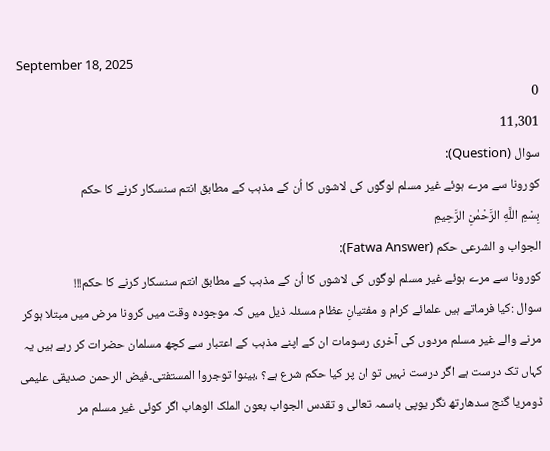September 18, 2025
0
11,301
سوال (Question):
کورونا سے مرے ہوئے غیر مسلم لوگوں کی لاشوں کا اُن کے مذہب کے مطابق انتم سنسکار کرنے کا حکم
بِسْمِ اللَّهِ الرَّحْمٰنِ الرَّحِيمِ
الجواب و الشرعی حکم (Fatwa Answer):
کورونا سے مرے ہوئے غیر مسلم لوگوں کی لاشوں کا اُن کے مذہب کے مطابق انتم سنسکار کرنے کا حکم!!!
سوال :کیا فرماتے ہیں علمائے کرام و مفتیانِ عظام مسئلہ ذیل میں کہ موجودہ وقت میں کرونا مرض میں مبتلا ہوکر مرنے والے غیر مسلم مردوں کی آخری رسومات ان کے اپنے مذہب کے اعتبار سے کچھ مسلمان حضرات کر رہے ہیں یہ کہاں تک درست ہے اگر درست نہیں تو ان پر کیا حکم شرع ہے؟ ،بینوا توجروا المستفتی۔فیض الرحمن صدیقی علیمی ڈومریا گنج سدھارتھ نگر یوپی باسمہ تعالی و تقدس الجواب بعون الملک الوھاب اگر کوئی غیر مسلم مر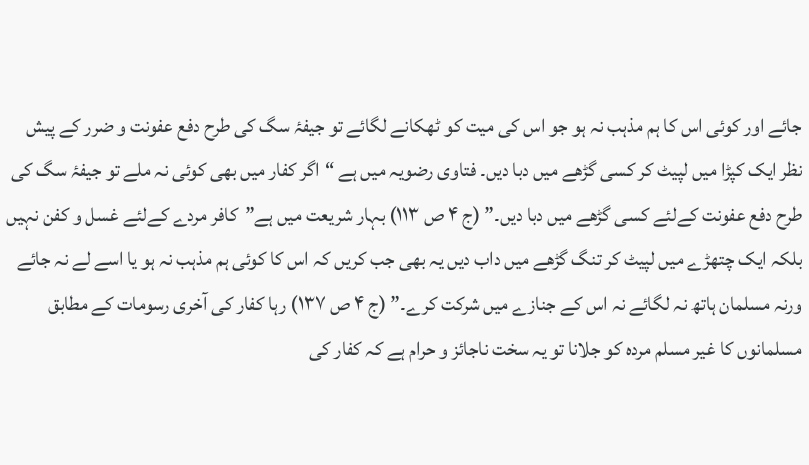جائے اور کوئی اس کا ہم مذہب نہ ہو جو اس کی میت کو ٹھکانے لگائے تو جیفۂ سگ کی طرح دفع عفونت و ضرر کے پیش نظر ایک کپڑا میں لپیٹ کر کسی گڑھے میں دبا دیں۔ فتاوی رضویہ میں ہے “اگر کفار میں بھی کوئی نہ ملے تو جیفۂ سگ کی طرح دفع عفونت کےلئے کسی گڑھے میں دبا دیں۔” (ج ۴ ص ۱۱۳) بہار شریعت میں ہے”کافر مردے کےلئے غسل و کفن نہیں بلکہ ایک چتھڑے میں لپیٹ کر تنگ گڑھے میں داب دیں یہ بھی جب کریں کہ اس کا کوئی ہم مذہب نہ ہو یا اسے لے نہ جائے ورنہ مسلمان ہاتھ نہ لگائے نہ اس کے جنازے میں شرکت کرے۔” (ج ۴ ص ۱۳۷) رہا کفار کی آخری رسومات کے مطابق مسلمانوں کا غیر مسلم مردہ کو جلانا تو یہ سخت ناجائز و حرام ہے کہ کفار کی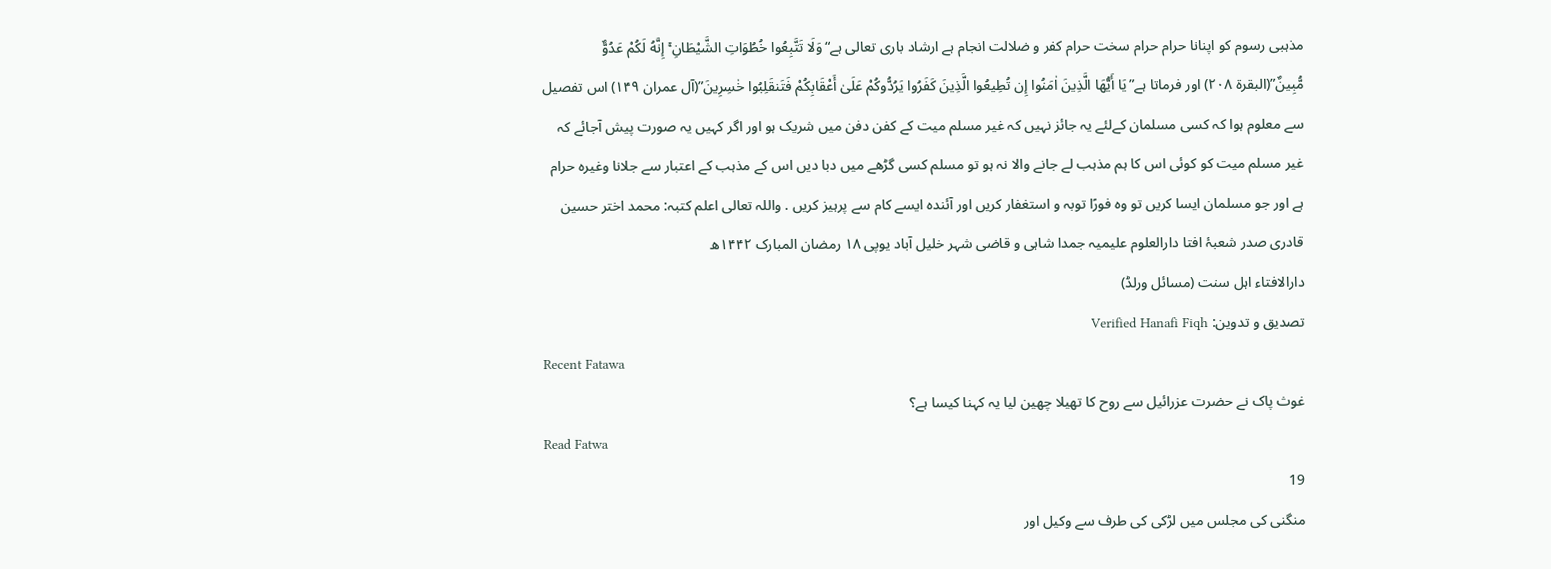مذہبی رسوم کو اپنانا حرام حرام سخت حرام کفر و ضلالت انجام ہے ارشاد باری تعالی ہے“وَلَا تَتَّبِعُوا خُطُوَاتِ الشَّيْطَانِ ۚ إِنَّهُ لَكُمْ عَدُوٌّ مُّبِينٌ”(البقرۃ ۲۰۸) اور فرماتا ہے”يَا أَيُّهَا الَّذِينَ اٰمَنُوا إِن تُطِيعُوا الَّذِينَ كَفَرُوا يَرُدُّوكُمْ عَلَىٰ أَعْقَابِكُمْ فَتَنقَلِبُوا خٰسِرِينَ”(آل عمران ۱۴۹) اس تفصیل سے معلوم ہوا کہ کسی مسلمان کےلئے یہ جائز نہیں کہ غیر مسلم میت کے کفن دفن میں شریک ہو اور اگر کہیں یہ صورت پیش آجائے کہ غیر مسلم میت کو کوئی اس کا ہم مذہب لے جانے والا نہ ہو تو مسلم کسی گڑھے میں دبا دیں اس کے مذہب کے اعتبار سے جلانا وغیرہ حرام ہے اور جو مسلمان ایسا کریں تو وہ فورًا توبہ و استغفار کریں اور آئندہ ایسے کام سے پرہیز کریں . واللہ تعالی اعلم کتبہ: محمد اختر حسین قادری صدر شعبۂ افتا دارالعلوم علیمیہ جمدا شاہی و قاضی شہر خلیل آباد یوپی ۱۸ رمضان المبارک ۱۴۴۲ھ
دارالافتاء اہل سنت (مسائل ورلڈ)
تصدیق و تدوین: Verified Hanafi Fiqh
Recent Fatawa
غوث پاک نے حضرت عزرائیل سے روح کا تھیلا چھین لیا یہ کہنا کیسا ہے؟
Read Fatwa
19
منگنی کی مجلس میں لڑکی کی طرف سے وکیل اور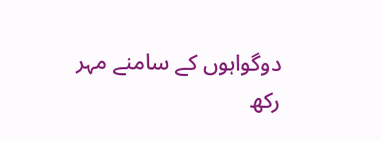دوگواہوں کے سامنے مہر رکھ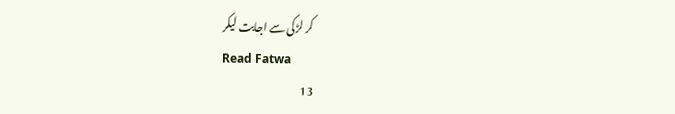کر لڑکی سے اجابت لیکر
Read Fatwa
13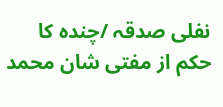نفلی صدقہ /چندہ کا حکم از مفتی شان محمد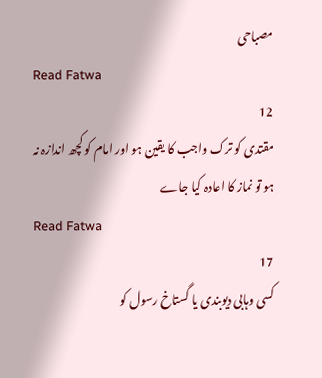مصباحی
Read Fatwa
12
مقتدی کو ترک واجب کا یقین ہو اور امام کو کچھ اندازہ نہ ہو تو نماز کا اعادہ کیا جاے
Read Fatwa
17
کسی وہابی دیوبندی یا گستاخ رسول کو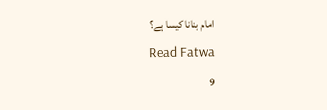امام بنانا کیسا ہے؟
Read Fatwa
9